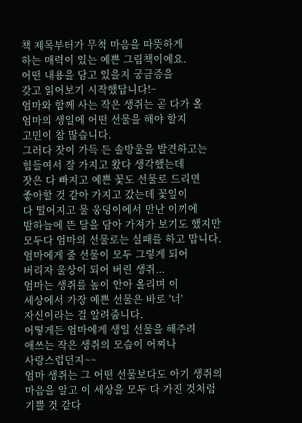책 제목부터가 무척 마음을 따뜻하게
하는 매력이 있는 예쁜 그림책이예요.
어떤 내용을 담고 있을지 궁금증을
갖고 읽어보기 시작했답니다!~
엄마와 함께 사는 작은 생쥐는 곧 다가 올
엄마의 생일에 어떤 선물을 해야 할지
고민이 참 많습니다.
그러다 잣이 가득 든 솔방울을 발견하고는
힘들여서 잘 가지고 왔다 생각했는데
잣은 다 빠지고 예쁜 꽃도 선물로 드리면
좋아할 것 같아 가지고 갔는데 꽃잎이
다 떨어지고 물 웅덩이에서 만난 이끼에
밤하늘에 뜬 달을 담아 가져가 보기도 했지만
모두다 엄마의 선물로는 실패를 하고 맙니다.
엄마에게 줄 선물이 모두 그렇게 되어
버리자 울상이 되어 버린 생쥐...
엄마는 생쥐를 높이 안아 올리며 이
세상에서 가장 예쁜 선물은 바로 '너'
자신이라는 걸 알려줍니다.
어떻게든 엄마에게 생일 선물을 해주려
애쓰는 작은 생쥐의 모습이 어찌나
사랑스럽던지~~
엄마 생쥐는 그 어떤 선물보다도 아기 생쥐의
마음을 알고 이 세상을 모두 다 가진 것처럼
기쁠 것 같다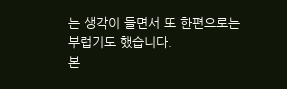는 생각이 들면서 또 한편으로는
부럽기도 했습니다.
본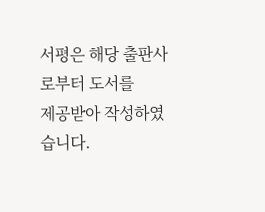서평은 해당 출판사로부터 도서를
제공받아 작성하였습니다.